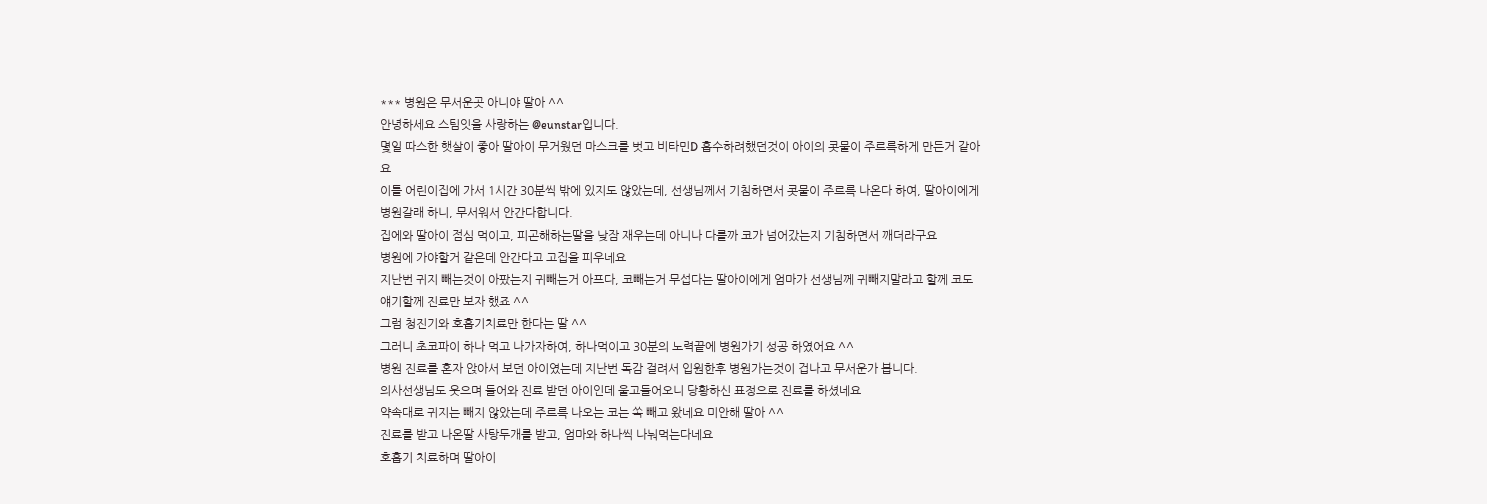*** 병원은 무서운곳 아니야 딸아 ^^
안녕하세요 스팀잇을 사랑하는 @eunstar입니다.
몇일 따스한 햇살이 좋아 딸아이 무거웠던 마스크를 벗고 비타민D 흡수하려했던것이 아이의 콧물이 주르륵하게 만든거 같아요
이틀 어린이집에 가서 1시간 30분씩 밖에 있지도 않았는데, 선생님께서 기침하면서 콧물이 주르륵 나온다 하여, 딸아이에게 병원갈래 하니, 무서워서 안간다합니다.
집에와 딸아이 점심 먹이고, 피곤해하는딸을 낮잠 재우는데 아니나 다를까 코가 넘어갔는지 기침하면서 깨더라구요
병원에 가야할거 같은데 안간다고 고집을 피우네요
지난번 귀지 빼는것이 아팠는지 귀빼는거 아프다, 코빼는거 무섭다는 딸아이에게 엄마가 선생님께 귀빼지말라고 할께 코도 얘기할께 진료만 보자 했죠 ^^
그럼 청진기와 호흡기치료만 한다는 딸 ^^
그러니 초코파이 하나 먹고 나가자하여, 하나먹이고 30분의 노력끝에 병원가기 성공 하였어요 ^^
병원 진료를 혼자 앉아서 보던 아이였는데 지난번 독감 걸려서 입원한후 병원가는것이 겁나고 무서운가 봅니다.
의사선생님도 웃으며 들어와 진료 받던 아이인데 울고들어오니 당황하신 표정으로 진료를 하셨네요
약속대로 귀지는 빼지 않았는데 주르륵 나오는 코는 쏙 빼고 왔네요 미안해 딸아 ^^
진료를 받고 나온딸 사탕두개를 받고, 엄마와 하나씩 나눠먹는다네요
호흡기 치료하며 딸아이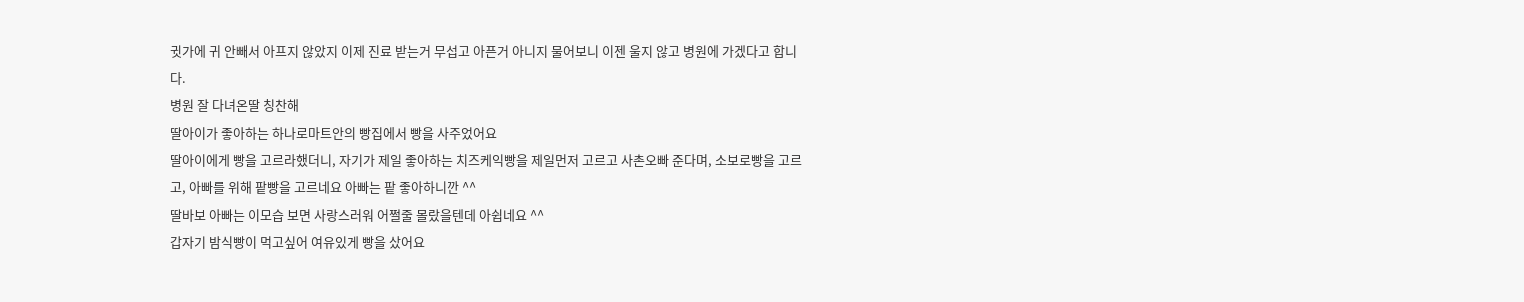귓가에 귀 안빼서 아프지 않았지 이제 진료 받는거 무섭고 아픈거 아니지 물어보니 이젠 울지 않고 병원에 가겠다고 합니다.
병원 잘 다녀온딸 칭찬해
딸아이가 좋아하는 하나로마트안의 빵집에서 빵을 사주었어요
딸아이에게 빵을 고르라했더니, 자기가 제일 좋아하는 치즈케익빵을 제일먼저 고르고 사촌오빠 준다며, 소보로빵을 고르고, 아빠를 위해 팥빵을 고르네요 아빠는 팥 좋아하니깐 ^^
딸바보 아빠는 이모습 보면 사랑스러워 어쩔줄 몰랐을텐데 아쉽네요 ^^
갑자기 밤식빵이 먹고싶어 여유있게 빵을 샀어요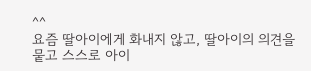^^
요즘 딸아이에게 화내지 않고, 딸아이의 의견을 뭍고 스스로 아이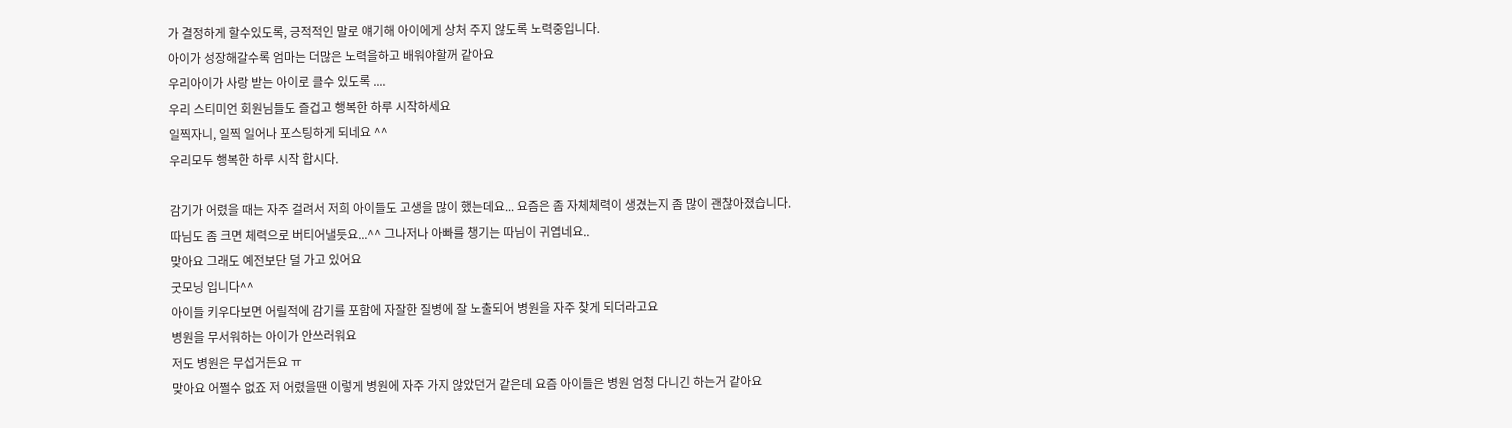가 결정하게 할수있도록, 긍적적인 말로 얘기해 아이에게 상처 주지 않도록 노력중입니다.
아이가 성장해갈수록 엄마는 더많은 노력을하고 배워야할꺼 같아요
우리아이가 사랑 받는 아이로 클수 있도록 ....
우리 스티미언 회원님들도 즐겁고 행복한 하루 시작하세요
일찍자니, 일찍 일어나 포스팅하게 되네요 ^^
우리모두 행복한 하루 시작 합시다.

감기가 어렸을 때는 자주 걸려서 저희 아이들도 고생을 많이 했는데요... 요즘은 좀 자체체력이 생겼는지 좀 많이 괜찮아졌습니다. 따님도 좀 크면 체력으로 버티어낼듯요...^^ 그나저나 아빠를 챙기는 따님이 귀엽네요..
맞아요 그래도 예전보단 덜 가고 있어요
굿모닝 입니다^^
아이들 키우다보면 어릴적에 감기를 포함에 자잘한 질병에 잘 노출되어 병원을 자주 찾게 되더라고요
병원을 무서워하는 아이가 안쓰러워요
저도 병원은 무섭거든요 ㅠ
맞아요 어쩔수 없죠 저 어렸을땐 이렇게 병원에 자주 가지 않았던거 같은데 요즘 아이들은 병원 엄청 다니긴 하는거 같아요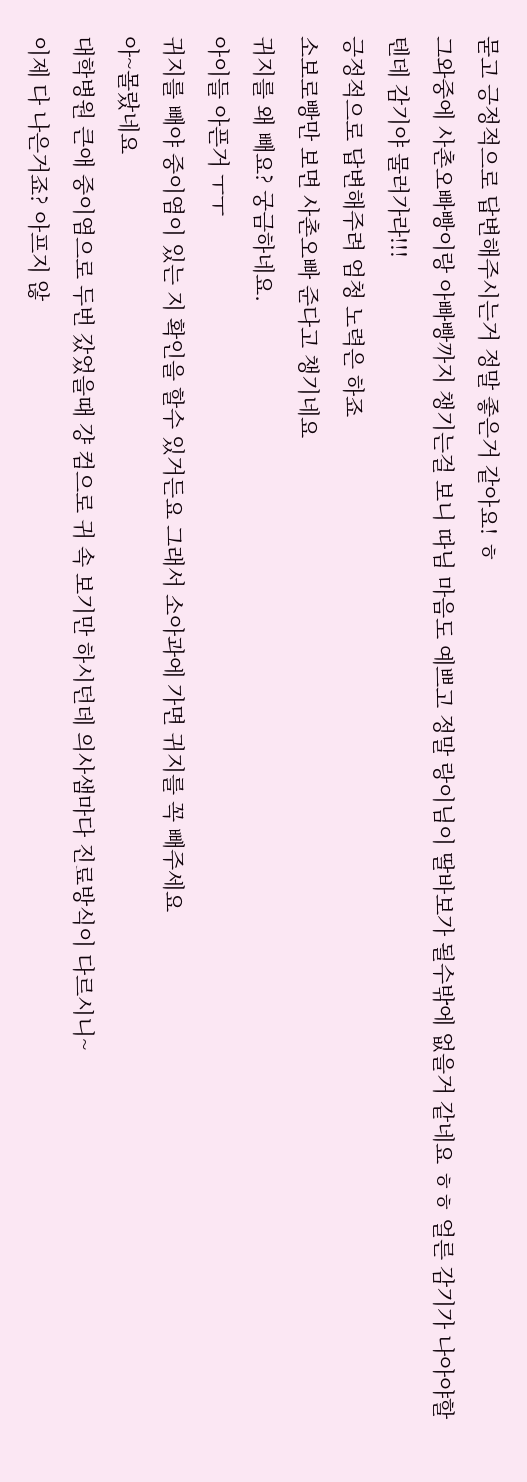묻고 긍정적으로 답변해주시는거 정말 좋은거 같아요! ㅎ
그와중에 사촌오빠빵이랑 아빠빵까지 챙기는걸 보니 따님 마음도 예쁘고 정말 랑이님이 딸바보가 될수밖에 없을거 같네요 ㅎㅎ 얼른 감기가 나아야할텐데 감기야 물러가라!!!
긍정적으로 답변해주려 엄청 노력은 하죠
소보로빵만 보면 사촌오빠 준다고 챙기네요
귀지를 왜 빼요? 궁금하네요.
아이들 아픈거 ㅜㅜ
귀지를 빼야 중이염이 있는 지 확인을 할수 있거든요 그래서 소아과에 가면 귀지를 꼭 빼주세요
아~몰랐네요
대학병원 큰애 중이염으로 두번 갔었을때 걍 컴으로 귀 속 보기만 하시던데 의사샘마다 진료방식이 다르시니~
이제 다 나은거죠? 아프지 않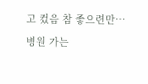고 컸음 참 좋으련만…
병원 가는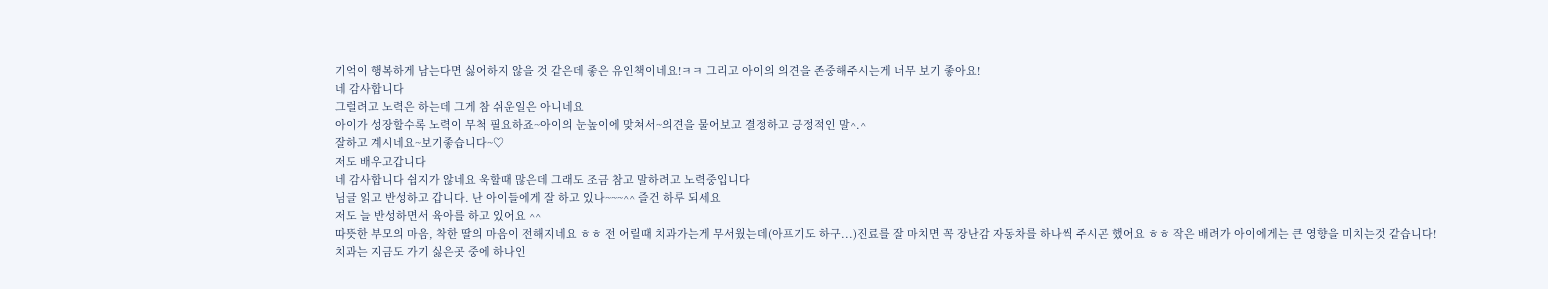기억이 행복하게 남는다면 싫어하지 않을 것 같은데 좋은 유인책이네요!ㅋㅋ 그리고 아이의 의견을 존중해주시는게 너무 보기 좋아요!
네 감사합니다
그럴려고 노력은 하는데 그게 참 쉬운일은 아니네요
아이가 성장할수록 노력이 무척 필요하죠~아이의 눈높이에 맞쳐서~의견을 물어보고 결정하고 긍정적인 말^.^
잘하고 계시네요~보기좋습니다~♡
저도 배우고갑니다
네 감사합니다 쉽지가 않네요 욱할때 많은데 그래도 조금 참고 말하려고 노력중입니다
님글 읽고 반성하고 갑니다. 난 아이들에게 잘 하고 있나~~~^^ 즐건 하루 되세요
저도 늘 반성하면서 육아를 하고 있어요 ^^
따뜻한 부모의 마음, 착한 딸의 마음이 전해지네요 ㅎㅎ 전 어릴때 치과가는게 무서웠는데(아프기도 하구...)진료를 잘 마치면 꼭 장난감 자동차를 하나씩 주시곤 했어요 ㅎㅎ 작은 배려가 아이에게는 큰 영향을 미치는것 같습니다!
치과는 지금도 가기 싫은곳 중에 하나인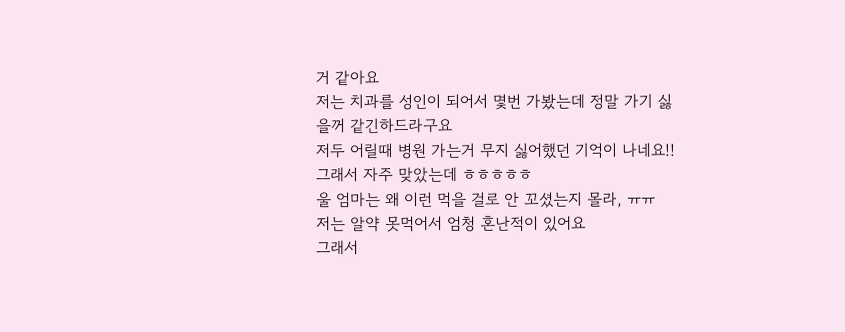거 같아요
저는 치과를 성인이 되어서 몇번 가봤는데 정말 가기 싫을꺼 같긴하드라구요
저두 어릴때 병원 가는거 무지 싫어했던 기억이 나네요!!
그래서 자주 맞았는데 ㅎㅎㅎㅎㅎ
울 엄마는 왜 이런 먹을 걸로 안 꼬셨는지 몰라, ㅠㅠ
저는 알약 못먹어서 엄청 혼난적이 있어요
그래서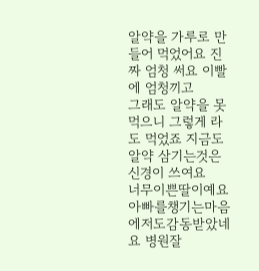알약을 가루로 만들어 먹었어요 진짜 엄청 써요 이빨에 엄청끼고
그래도 알약을 못먹으니 그렇게 라도 먹었죠 지금도 알약 삼기는것은 신경이 쓰여요
너무이쁜딸이예요 아빠를챙기는마음에저도감동받았네요 병원잘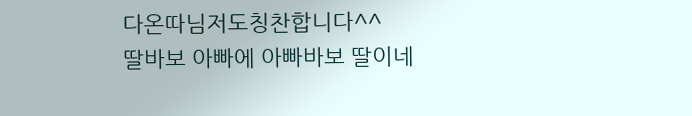다온따님저도칭찬합니다^^
딸바보 아빠에 아빠바보 딸이네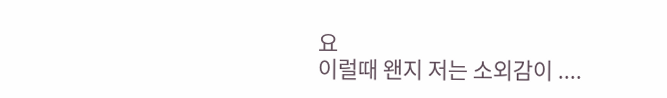요
이럴때 왠지 저는 소외감이 ....